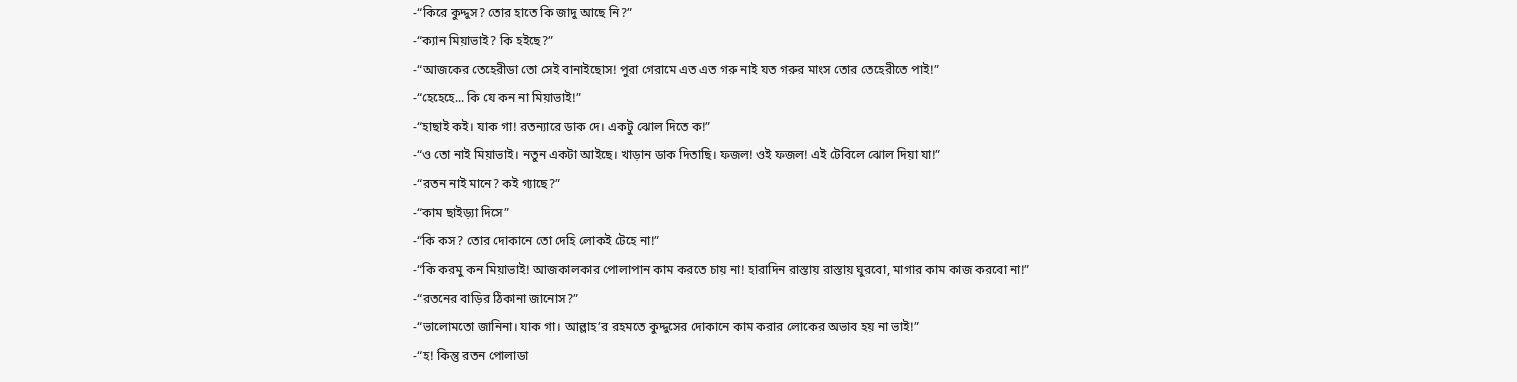-“কিরে কুদ্দুস? তোর হাতে কি জাদু আছে নি?”
-“ক্যান মিয়াভাই? কি হইছে?”
-“আজকের তেহেরীডা তো সেই বানাইছোস! পুরা গেরামে এত এত গরু নাই যত গরুর মাংস তোর তেহেরীতে পাই!”
-“হেহেহে... কি যে কন না মিয়াভাই!”
-“হাছাই কই। যাক গা! রতন্যারে ডাক দে। একটু ঝোল দিতে ক!”
-“ও তো নাই মিয়াভাই। নতুন একটা আইছে। খাড়ান ডাক দিতাছি। ফজল! ওই ফজল! এই টেবিলে ঝোল দিয়া যা!”
-“রতন নাই মানে? কই গ্যাছে?”
-“কাম ছাইড়্যা দিসে”
-“কি কস? তোর দোকানে তো দেহি লোকই টেহে না!”
-“কি করমু কন মিয়াভাই! আজকালকার পোলাপান কাম করতে চায় না! হারাদিন রাস্তায় রাস্তায় ঘুরবো, মাগার কাম কাজ করবো না!”
-“রতনের বাড়ির ঠিকানা জানোস?”
-“ভালোমতো জানিনা। যাক গা। আল্লাহ’র রহমতে কুদ্দুসের দোকানে কাম করার লোকের অভাব হয় না ভাই!”
-“হ! কিন্তু রতন পোলাডা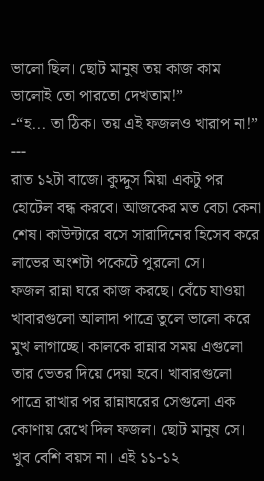ভালো ছিল। ছোট মানুষ তয় কাজ কাম ভালোই তো পারতো দেখতাম!”
-“হ... তা ঠিক। তয় এই ফজলও খারাপ না!”
---
রাত ১২টা বাজে। কুদ্দুস মিয়া একটু পর হোটেল বন্ধ করবে। আজকের মত বেচা কেনা শেষ। কাউন্টারে বসে সারাদিনের হিসেব করে লাভের অংশটা পকেটে পুরলো সে।
ফজল রান্না ঘরে কাজ করছে। বেঁচে যাওয়া খাবারগুলো আলাদা পাত্রে তুলে ভালো করে মুখ লাগাচ্ছে। কালকে রান্নার সময় এগুলো তার ভেতর দিয়ে দেয়া হবে। খাবারগুলো পাত্রে রাখার পর রান্নাঘরের সেগুলো এক কোণায় রেখে দিল ফজল। ছোট মানুষ সে। খুব বেশি বয়স না। এই ১১-১২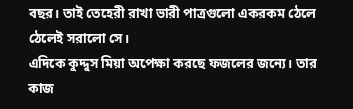বছর। তাই তেহেরী রাখা ভারী পাত্রগুলো একরকম ঠেলে ঠেলেই সরালো সে।
এদিকে কুদ্দুস মিয়া অপেক্ষা করছে ফজলের জন্যে। তার কাজ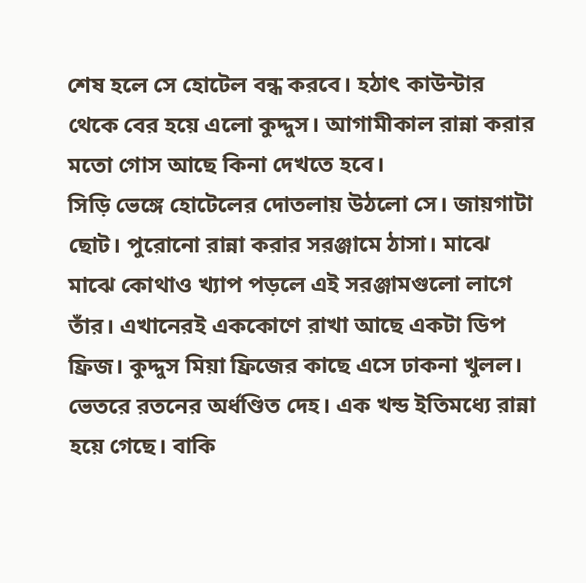শেষ হলে সে হোটেল বন্ধ করবে। হঠাৎ কাউন্টার থেকে বের হয়ে এলো কুদ্দুস। আগামীকাল রান্না করার মতো গোস আছে কিনা দেখতে হবে।
সিড়ি ভেঙ্গে হোটেলের দোতলায় উঠলো সে। জায়গাটা ছোট। পুরোনো রান্না করার সরঞ্জামে ঠাসা। মাঝে মাঝে কোথাও খ্যাপ পড়লে এই সরঞ্জামগুলো লাগে তাঁর। এখানেরই এককোণে রাখা আছে একটা ডিপ ফ্রিজ। কুদ্দুস মিয়া ফ্রিজের কাছে এসে ঢাকনা খুলল। ভেতরে রতনের অর্ধণ্ডিত দেহ। এক খন্ড ইতিমধ্যে রান্না হয়ে গেছে। বাকি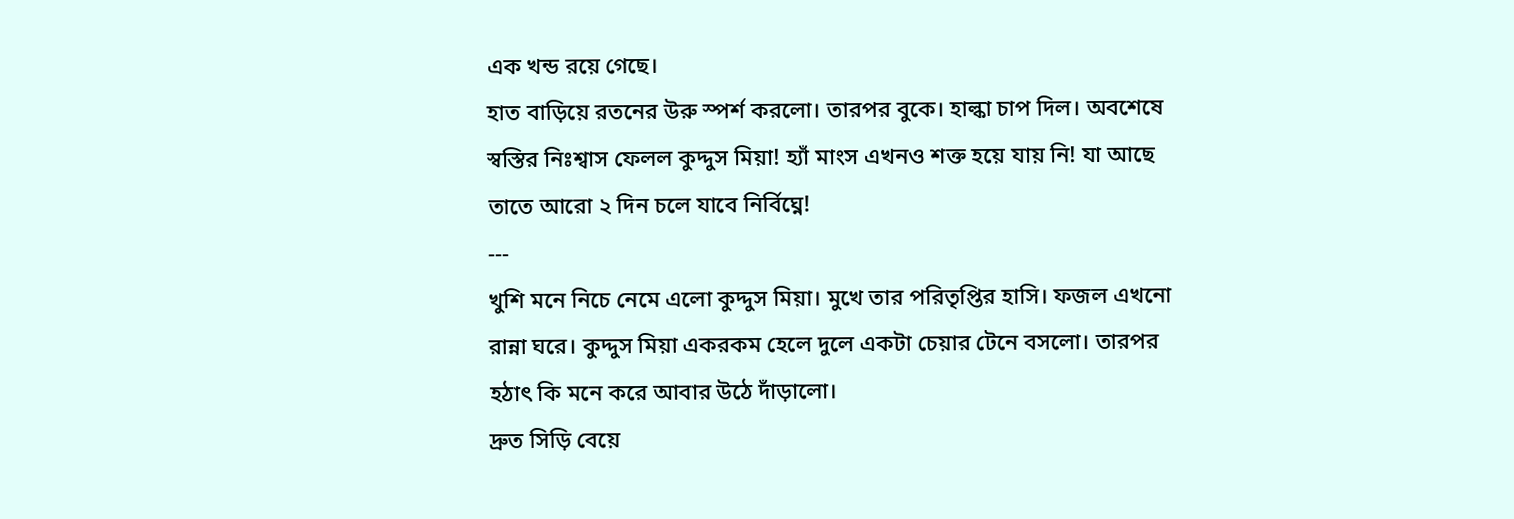এক খন্ড রয়ে গেছে।
হাত বাড়িয়ে রতনের উরু স্পর্শ করলো। তারপর বুকে। হাল্কা চাপ দিল। অবশেষে স্বস্তির নিঃশ্বাস ফেলল কুদ্দুস মিয়া! হ্যাঁ মাংস এখনও শক্ত হয়ে যায় নি! যা আছে তাতে আরো ২ দিন চলে যাবে নির্বিঘ্নে!
---
খুশি মনে নিচে নেমে এলো কুদ্দুস মিয়া। মুখে তার পরিতৃপ্তির হাসি। ফজল এখনো রান্না ঘরে। কুদ্দুস মিয়া একরকম হেলে দুলে একটা চেয়ার টেনে বসলো। তারপর হঠাৎ কি মনে করে আবার উঠে দাঁড়ালো।
দ্রুত সিড়ি বেয়ে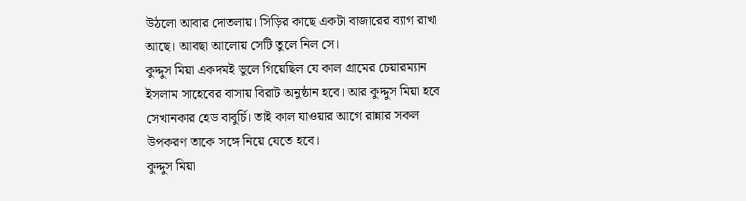উঠলো আবার দোতলায়। সিড়ির কাছে একটা বাজারের ব্যাগ রাখা আছে। আবছা আলোয় সেটি তুলে নিল সে।
কুদ্দুস মিয়া একদমই ভুলে গিয়েছিল যে কাল গ্রামের চেয়ারম্যান ইসলাম সাহেবের বাসায় বিরাট অনুষ্ঠান হবে। আর কুদ্দুস মিয়া হবে সেখানকার হেড বাবুর্চি। তাই কাল যাওয়ার আগে রান্নার সকল উপকরণ তাকে সঙ্গে নিয়ে যেতে হবে।
কুদ্দুস মিয়া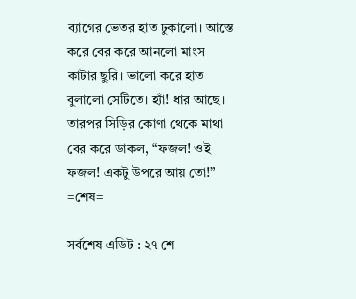ব্যাগের ভেতর হাত ঢুকালো। আস্তে করে বের করে আনলো মাংস কাটার ছুরি। ভালো করে হাত বুলালো সেটিতে। হ্যাঁ! ধার আছে।
তারপর সিড়ির কোণা থেকে মাথা বের করে ডাকল, “ফজল! ওই ফজল! একটু উপরে আয় তো!”
=শেষ=

সর্বশেষ এডিট : ২৭ শে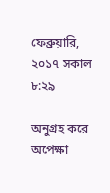ফেব্রুয়ারি, ২০১৭ সকাল ৮:২৯

অনুগ্রহ করে অপেক্ষা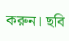করুন। ছবি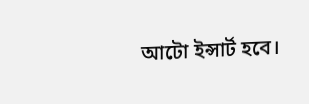আটো ইন্সার্ট হবে।